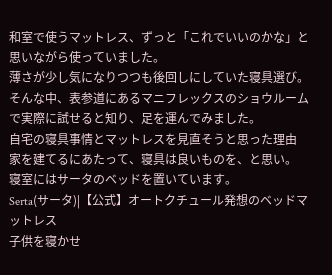和室で使うマットレス、ずっと「これでいいのかな」と思いながら使っていました。
薄さが少し気になりつつも後回しにしていた寝具選び。
そんな中、表参道にあるマニフレックスのショウルームで実際に試せると知り、足を運んでみました。
自宅の寝具事情とマットレスを見直そうと思った理由
家を建てるにあたって、寝具は良いものを、と思い。
寝室にはサータのベッドを置いています。
Serta(サータ)|【公式】オートクチュール発想のベッドマットレス
子供を寝かせ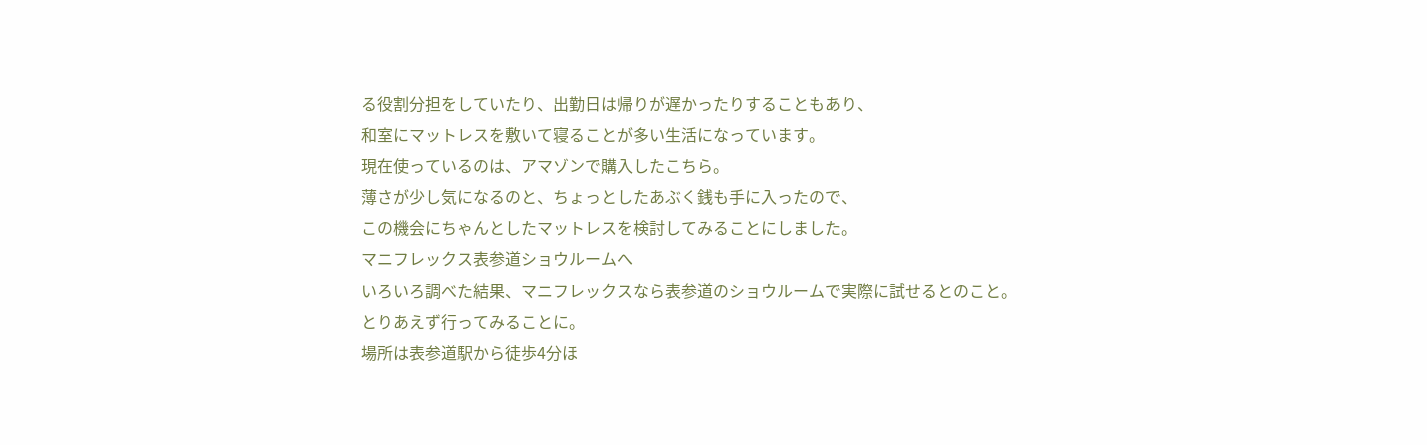る役割分担をしていたり、出勤日は帰りが遅かったりすることもあり、
和室にマットレスを敷いて寝ることが多い生活になっています。
現在使っているのは、アマゾンで購入したこちら。
薄さが少し気になるのと、ちょっとしたあぶく銭も手に入ったので、
この機会にちゃんとしたマットレスを検討してみることにしました。
マニフレックス表参道ショウルームへ
いろいろ調べた結果、マニフレックスなら表参道のショウルームで実際に試せるとのこと。
とりあえず行ってみることに。
場所は表参道駅から徒歩4分ほ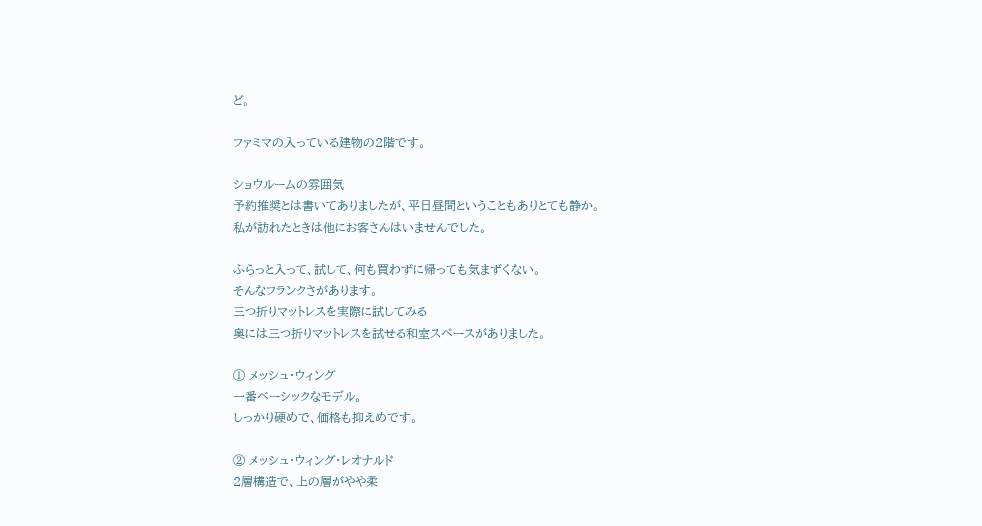ど。

ファミマの入っている建物の2階です。

ショウルームの雰囲気
予約推奨とは書いてありましたが、平日昼間ということもありとても静か。
私が訪れたときは他にお客さんはいませんでした。

ふらっと入って、試して、何も買わずに帰っても気まずくない。
そんなフランクさがあります。
三つ折りマットレスを実際に試してみる
奥には三つ折りマットレスを試せる和室スペースがありました。

① メッシュ・ウィング
一番ベーシックなモデル。
しっかり硬めで、価格も抑えめです。

② メッシュ・ウィング・レオナルド
2層構造で、上の層がやや柔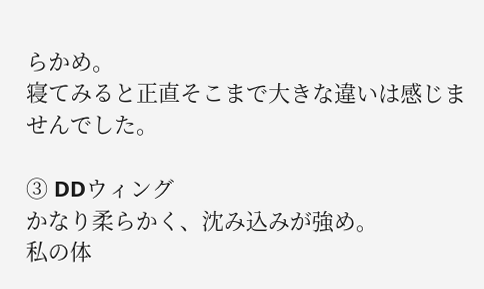らかめ。
寝てみると正直そこまで大きな違いは感じませんでした。

③ DDウィング
かなり柔らかく、沈み込みが強め。
私の体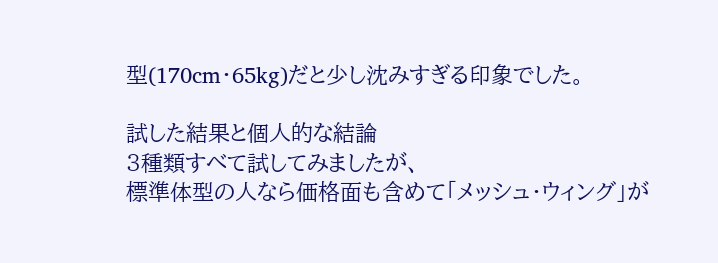型(170cm・65kg)だと少し沈みすぎる印象でした。

試した結果と個人的な結論
3種類すべて試してみましたが、
標準体型の人なら価格面も含めて「メッシュ・ウィング」が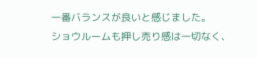一番バランスが良いと感じました。
ショウルームも押し売り感は一切なく、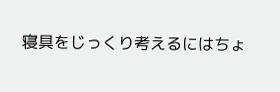寝具をじっくり考えるにはちょ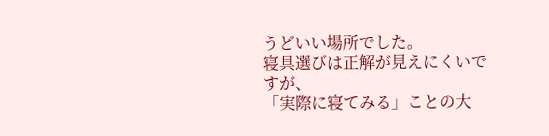うどいい場所でした。
寝具選びは正解が見えにくいですが、
「実際に寝てみる」ことの大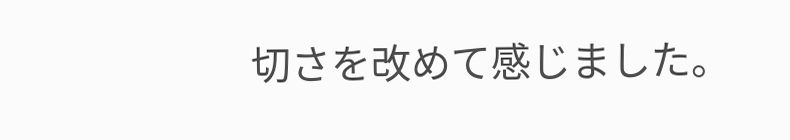切さを改めて感じました。